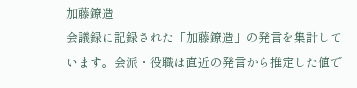加藤鐐造
会議録に記録された「加藤鐐造」の発言を集計しています。会派・役職は直近の発言から推定した値で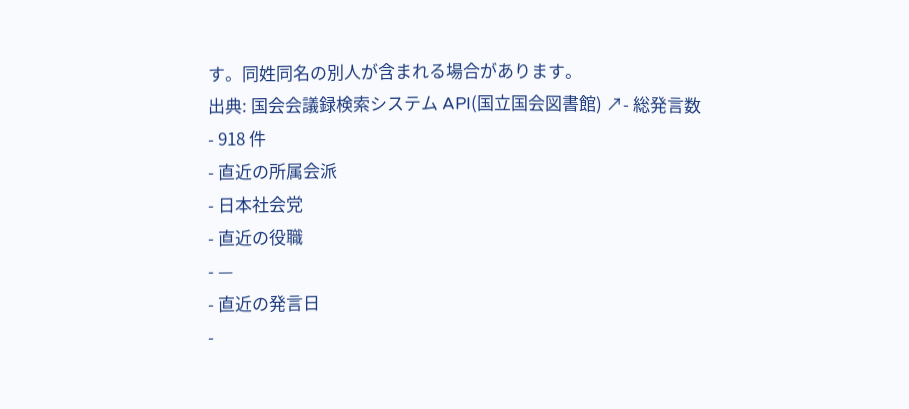す。同姓同名の別人が含まれる場合があります。
出典: 国会会議録検索システム API(国立国会図書館) ↗- 総発言数
- 918 件
- 直近の所属会派
- 日本社会党
- 直近の役職
- —
- 直近の発言日
-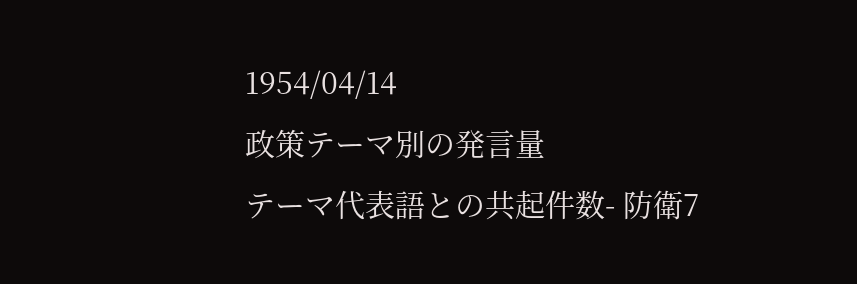1954/04/14
政策テーマ別の発言量
テーマ代表語との共起件数- 防衛7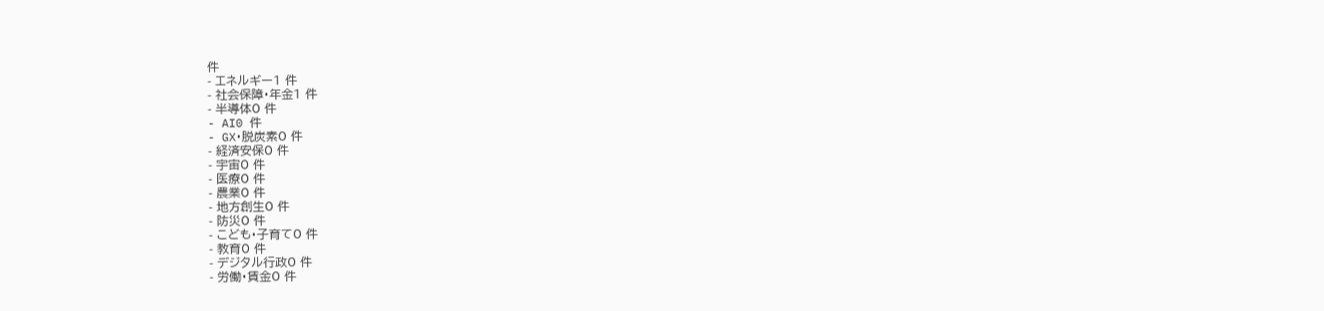件
- エネルギー1 件
- 社会保障・年金1 件
- 半導体0 件
- AI0 件
- GX・脱炭素0 件
- 経済安保0 件
- 宇宙0 件
- 医療0 件
- 農業0 件
- 地方創生0 件
- 防災0 件
- こども・子育て0 件
- 教育0 件
- デジタル行政0 件
- 労働・賃金0 件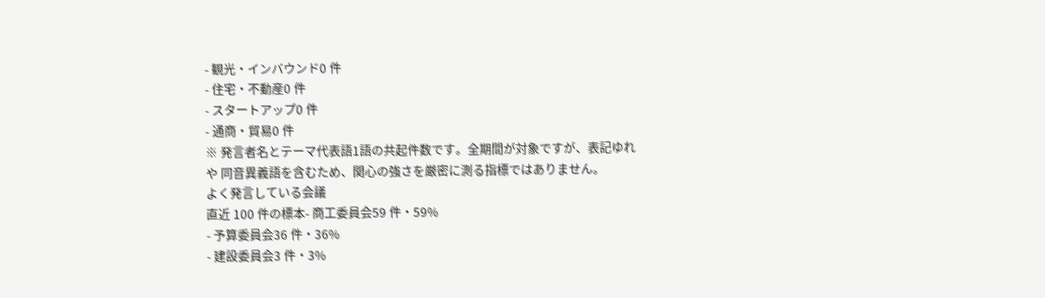- 観光・インバウンド0 件
- 住宅・不動産0 件
- スタートアップ0 件
- 通商・貿易0 件
※ 発言者名とテーマ代表語1語の共起件数です。全期間が対象ですが、表記ゆれや 同音異義語を含むため、関心の強さを厳密に測る指標ではありません。
よく発言している会議
直近 100 件の標本- 商工委員会59 件・59%
- 予算委員会36 件・36%
- 建設委員会3 件・3%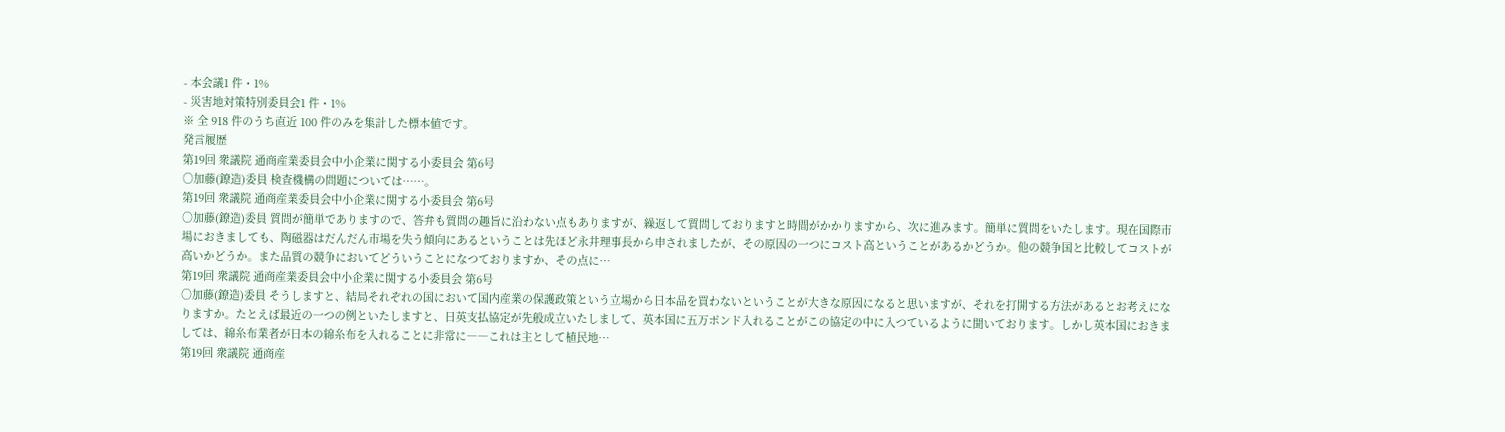- 本会議1 件・1%
- 災害地対策特別委員会1 件・1%
※ 全 918 件のうち直近 100 件のみを集計した標本値です。
発言履歴
第19回 衆議院 通商産業委員会中小企業に関する小委員会 第6号
○加藤(鐐造)委員 検査機構の問題については……。
第19回 衆議院 通商産業委員会中小企業に関する小委員会 第6号
○加藤(鐐造)委員 質問が簡単でありますので、答弁も質問の趣旨に沿わない点もありますが、繰返して質問しておりますと時間がかかりますから、次に進みます。簡単に質問をいたします。現在国際市場におきましても、陶磁器はだんだん市場を失う傾向にあるということは先ほど永井理事長から申されましたが、その原因の一つにコスト高ということがあるかどうか。他の競争国と比較してコストが高いかどうか。また品質の競争においてどういうことになつておりますか、その点に…
第19回 衆議院 通商産業委員会中小企業に関する小委員会 第6号
○加藤(鐐造)委員 そうしますと、結局それぞれの国において国内産業の保護政策という立場から日本品を買わないということが大きな原因になると思いますが、それを打開する方法があるとお考えになりますか。たとえば最近の一つの例といたしますと、日英支払協定が先般成立いたしまして、英本国に五万ポンド入れることがこの協定の中に入つているように聞いております。しかし英本国におきましては、綿糸布業者が日本の綿糸布を入れることに非常に――これは主として植民地…
第19回 衆議院 通商産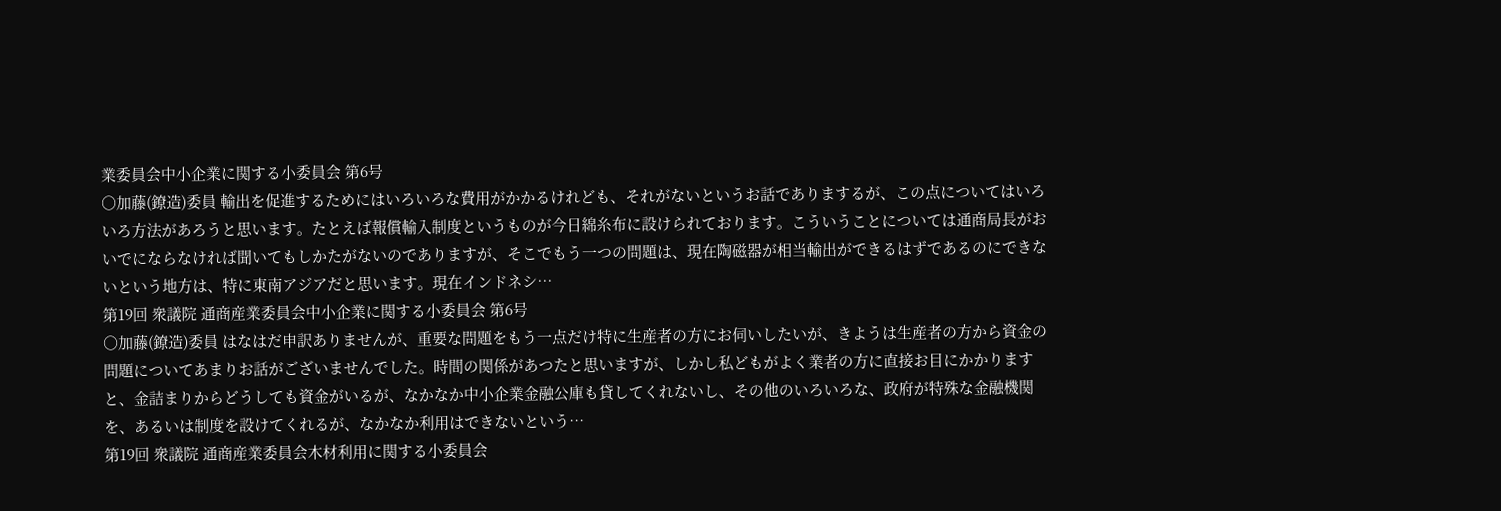業委員会中小企業に関する小委員会 第6号
○加藤(鐐造)委員 輸出を促進するためにはいろいろな費用がかかるけれども、それがないというお話でありまするが、この点についてはいろいろ方法があろうと思います。たとえば報償輸入制度というものが今日綿糸布に設けられております。こういうことについては通商局長がおいでにならなければ聞いてもしかたがないのでありますが、そこでもう一つの問題は、現在陶磁器が相当輸出ができるはずであるのにできないという地方は、特に東南アジアだと思います。現在インドネシ…
第19回 衆議院 通商産業委員会中小企業に関する小委員会 第6号
○加藤(鐐造)委員 はなはだ申訳ありませんが、重要な問題をもう一点だけ特に生産者の方にお伺いしたいが、きようは生産者の方から資金の問題についてあまりお話がございませんでした。時間の関係があつたと思いますが、しかし私どもがよく業者の方に直接お目にかかりますと、金詰まりからどうしても資金がいるが、なかなか中小企業金融公庫も貸してくれないし、その他のいろいろな、政府が特殊な金融機関を、あるいは制度を設けてくれるが、なかなか利用はできないという…
第19回 衆議院 通商産業委員会木材利用に関する小委員会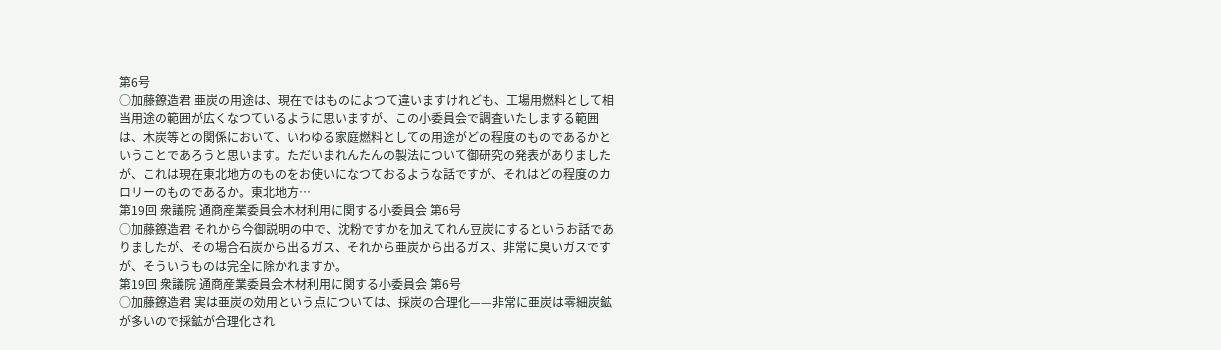第6号
○加藤鐐造君 亜炭の用途は、現在ではものによつて違いますけれども、工場用燃料として相当用途の範囲が広くなつているように思いますが、この小委員会で調査いたしまする範囲は、木炭等との関係において、いわゆる家庭燃料としての用途がどの程度のものであるかということであろうと思います。ただいまれんたんの製法について御研究の発表がありましたが、これは現在東北地方のものをお使いになつておるような話ですが、それはどの程度のカロリーのものであるか。東北地方…
第19回 衆議院 通商産業委員会木材利用に関する小委員会 第6号
○加藤鐐造君 それから今御説明の中で、沈粉ですかを加えてれん豆炭にするというお話でありましたが、その場合石炭から出るガス、それから亜炭から出るガス、非常に臭いガスですが、そういうものは完全に除かれますか。
第19回 衆議院 通商産業委員会木材利用に関する小委員会 第6号
○加藤鐐造君 実は亜炭の効用という点については、採炭の合理化——非常に亜炭は零細炭鉱が多いので採鉱が合理化され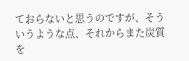ておらないと思うのですが、そういうような点、それからまた炭質を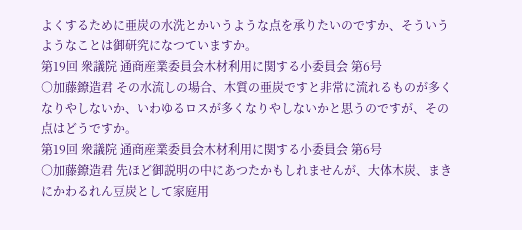よくするために亜炭の水洗とかいうような点を承りたいのですか、そういうようなことは御研究になつていますか。
第19回 衆議院 通商産業委員会木材利用に関する小委員会 第6号
○加藤鐐造君 その水流しの場合、木質の亜炭ですと非常に流れるものが多くなりやしないか、いわゆるロスが多くなりやしないかと思うのですが、その点はどうですか。
第19回 衆議院 通商産業委員会木材利用に関する小委員会 第6号
○加藤鐐造君 先ほど御説明の中にあつたかもしれませんが、大体木炭、まきにかわるれん豆炭として家庭用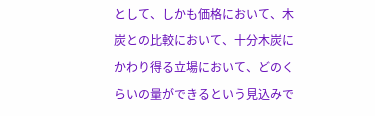として、しかも価格において、木炭との比較において、十分木炭にかわり得る立場において、どのくらいの量ができるという見込みで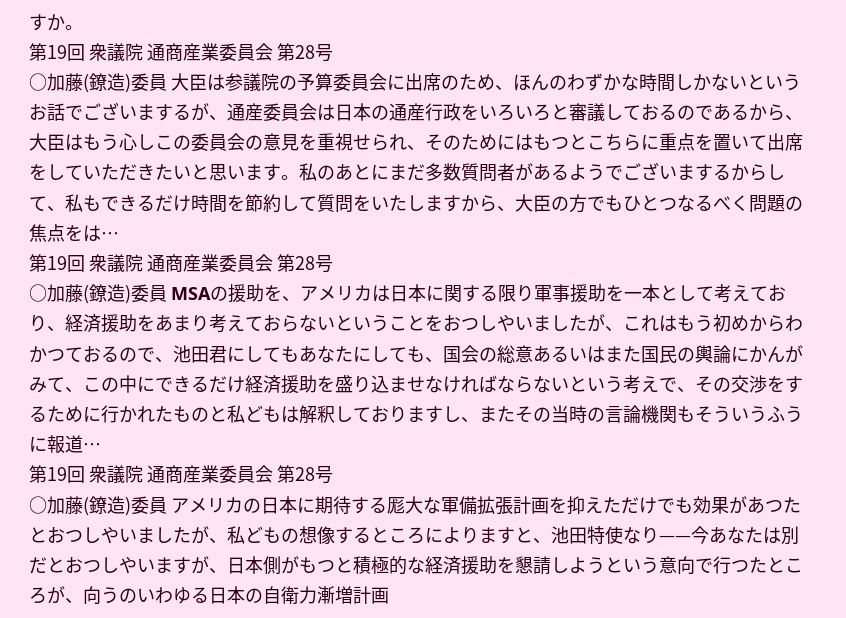すか。
第19回 衆議院 通商産業委員会 第28号
○加藤(鐐造)委員 大臣は参議院の予算委員会に出席のため、ほんのわずかな時間しかないというお話でございまするが、通産委員会は日本の通産行政をいろいろと審議しておるのであるから、大臣はもう心しこの委員会の意見を重視せられ、そのためにはもつとこちらに重点を置いて出席をしていただきたいと思います。私のあとにまだ多数質問者があるようでございまするからして、私もできるだけ時間を節約して質問をいたしますから、大臣の方でもひとつなるべく問題の焦点をは…
第19回 衆議院 通商産業委員会 第28号
○加藤(鐐造)委員 MSAの援助を、アメリカは日本に関する限り軍事援助を一本として考えており、経済援助をあまり考えておらないということをおつしやいましたが、これはもう初めからわかつておるので、池田君にしてもあなたにしても、国会の総意あるいはまた国民の輿論にかんがみて、この中にできるだけ経済援助を盛り込ませなければならないという考えで、その交渉をするために行かれたものと私どもは解釈しておりますし、またその当時の言論機関もそういうふうに報道…
第19回 衆議院 通商産業委員会 第28号
○加藤(鐐造)委員 アメリカの日本に期待する厖大な軍備拡張計画を抑えただけでも効果があつたとおつしやいましたが、私どもの想像するところによりますと、池田特使なり——今あなたは別だとおつしやいますが、日本側がもつと積極的な経済援助を懇請しようという意向で行つたところが、向うのいわゆる日本の自衛力漸増計画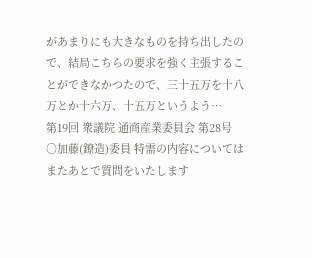があまりにも大きなものを持ち出したので、結局こちらの要求を強く主張することができなかつたので、三十五万を十八万とか十六万、十五万というよう…
第19回 衆議院 通商産業委員会 第28号
○加藤(鐐造)委員 特需の内容についてはまたあとで質問をいたします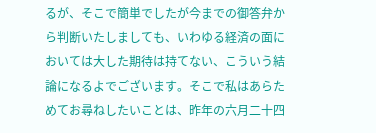るが、そこで簡単でしたが今までの御答弁から判断いたしましても、いわゆる経済の面においては大した期待は持てない、こういう結論になるよでございます。そこで私はあらためてお尋ねしたいことは、昨年の六月二十四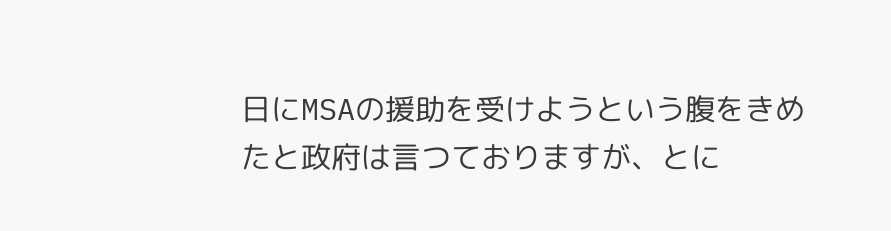日にMSAの援助を受けようという腹をきめたと政府は言つておりますが、とに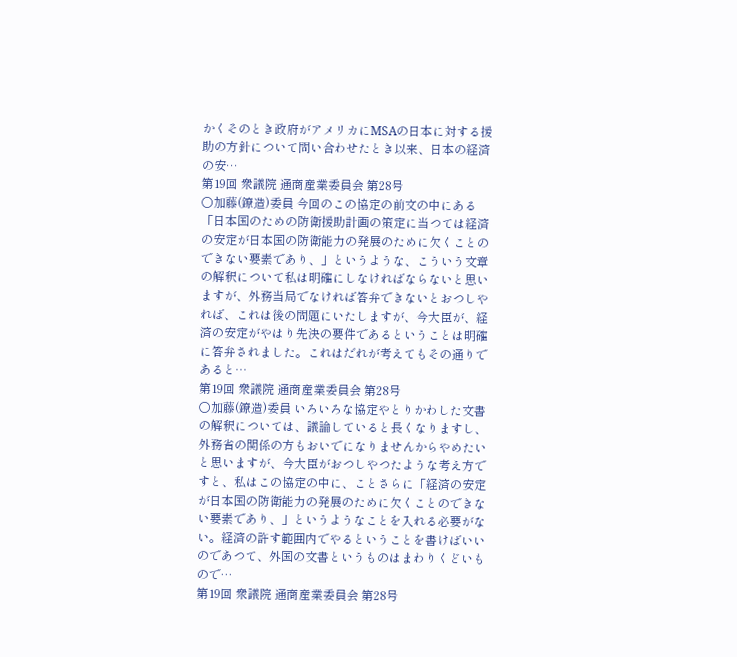かくそのとき政府がアメリカにMSAの日本に対する援助の方針について問い合わせたとき以来、日本の経済の安…
第19回 衆議院 通商産業委員会 第28号
○加藤(鐐造)委員 今回のこの協定の前文の中にある「日本国のための防衛援助計画の策定に当つては経済の安定が日本国の防衛能力の発展のために欠くことのできない要素であり、」というような、こういう文章の解釈について私は明確にしなければならないと思いますが、外務当局でなければ答弁できないとおつしやれば、これは後の問題にいたしますが、今大臣が、経済の安定がやはり先決の要件であるということは明確に答弁されました。これはだれが考えてもその通りであると…
第19回 衆議院 通商産業委員会 第28号
○加藤(鐐造)委員 いろいろな協定やとりかわした文書の解釈については、議論していると長くなりますし、外務省の関係の方もおいでになりませんからやめたいと思いますが、今大臣がおつしやつたような考え方ですと、私はこの協定の中に、ことさらに「経済の安定が日本国の防衛能力の発展のために欠くことのできない要素であり、」というようなことを入れる必要がない。経済の許す範囲内でやるということを書けばいいのであつて、外国の文書というものはまわりくどいもので…
第19回 衆議院 通商産業委員会 第28号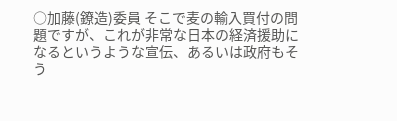○加藤(鐐造)委員 そこで麦の輸入買付の問題ですが、これが非常な日本の経済援助になるというような宣伝、あるいは政府もそう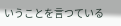いうことを言つている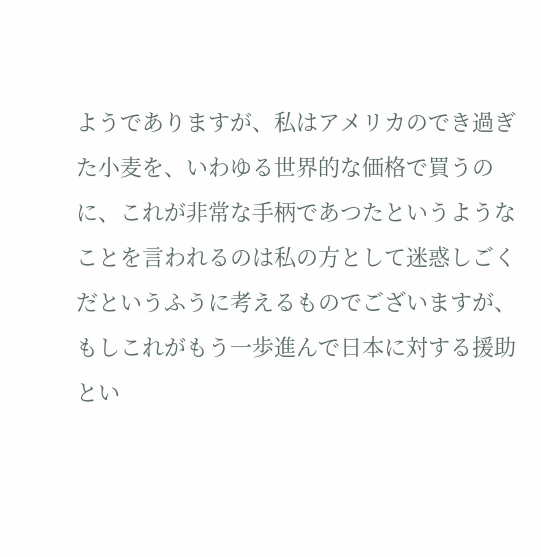ようでありますが、私はアメリカのでき過ぎた小麦を、いわゆる世界的な価格で買うのに、これが非常な手柄であつたというようなことを言われるのは私の方として迷惑しごくだというふうに考えるものでございますが、もしこれがもう一歩進んで日本に対する援助とい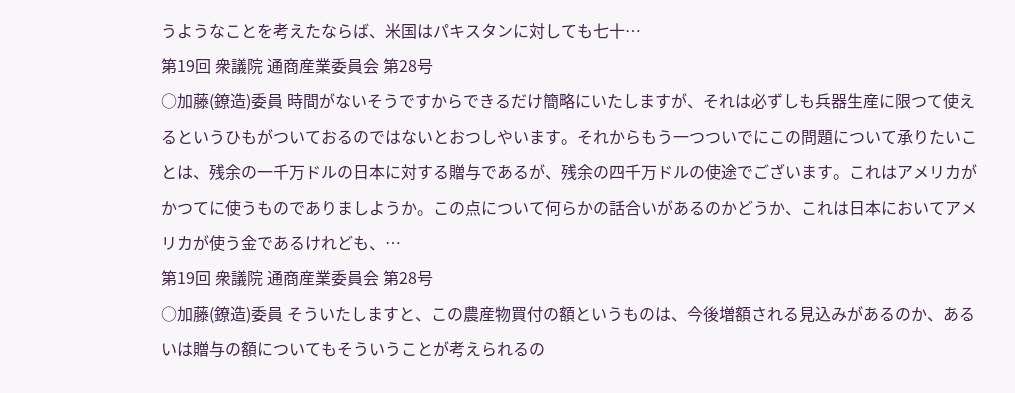うようなことを考えたならば、米国はパキスタンに対しても七十…
第19回 衆議院 通商産業委員会 第28号
○加藤(鐐造)委員 時間がないそうですからできるだけ簡略にいたしますが、それは必ずしも兵器生産に限つて使えるというひもがついておるのではないとおつしやいます。それからもう一つついでにこの問題について承りたいことは、残余の一千万ドルの日本に対する贈与であるが、残余の四千万ドルの使途でございます。これはアメリカがかつてに使うものでありましようか。この点について何らかの話合いがあるのかどうか、これは日本においてアメリカが使う金であるけれども、…
第19回 衆議院 通商産業委員会 第28号
○加藤(鐐造)委員 そういたしますと、この農産物買付の額というものは、今後増額される見込みがあるのか、あるいは贈与の額についてもそういうことが考えられるの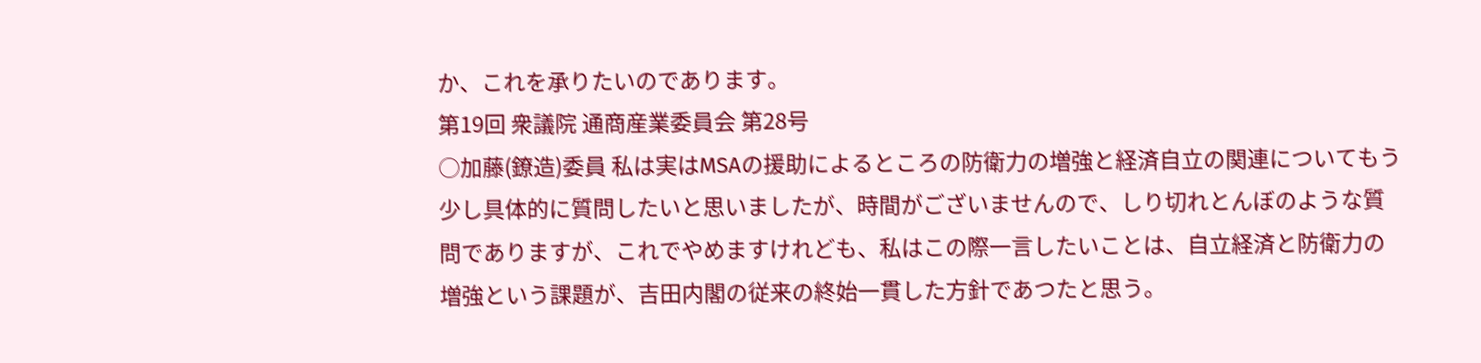か、これを承りたいのであります。
第19回 衆議院 通商産業委員会 第28号
○加藤(鐐造)委員 私は実はMSAの援助によるところの防衛力の増強と経済自立の関連についてもう少し具体的に質問したいと思いましたが、時間がございませんので、しり切れとんぼのような質問でありますが、これでやめますけれども、私はこの際一言したいことは、自立経済と防衛力の増強という課題が、吉田内閣の従来の終始一貫した方針であつたと思う。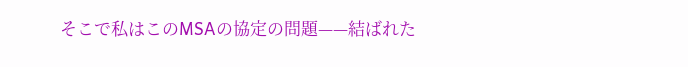そこで私はこのMSAの協定の問題——結ばれた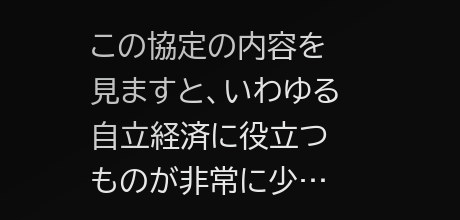この協定の内容を見ますと、いわゆる自立経済に役立つものが非常に少…